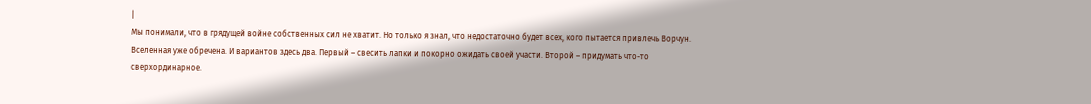|
Мы понимали, что в грядущей войне собственных сил не хватит. Но только я знал, что недостаточно будет всех, кого пытается привлечь Ворчун. Вселенная уже обречена. И вариантов здесь два. Первый – свесить лапки и покорно ожидать своей участи. Второй – придумать что-то сверхординарное.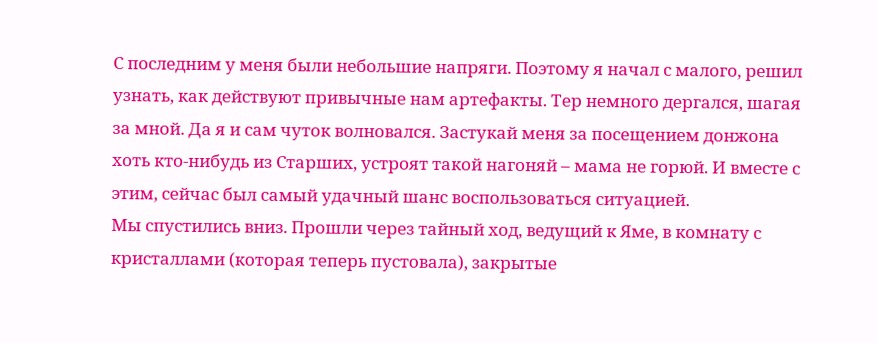С последним у меня были небольшие напряги. Поэтому я начал с малого, решил узнать, как действуют привычные нам артефакты. Тер немного дергался, шагая за мной. Да я и сам чуток волновался. Застукай меня за посещением донжона хоть кто-нибудь из Старших, устроят такой нагоняй – мама не горюй. И вместе с этим, сейчас был самый удачный шанс воспользоваться ситуацией.
Мы спустились вниз. Прошли через тайный ход, ведущий к Яме, в комнату с кристаллами (которая теперь пустовала), закрытые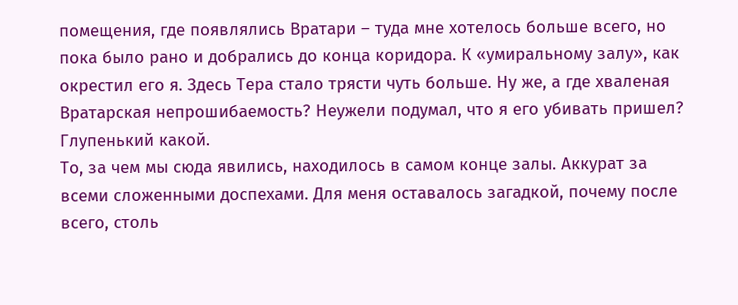помещения, где появлялись Вратари – туда мне хотелось больше всего, но пока было рано и добрались до конца коридора. К «умиральному залу», как окрестил его я. Здесь Тера стало трясти чуть больше. Ну же, а где хваленая Вратарская непрошибаемость? Неужели подумал, что я его убивать пришел? Глупенький какой.
То, за чем мы сюда явились, находилось в самом конце залы. Аккурат за всеми сложенными доспехами. Для меня оставалось загадкой, почему после всего, столь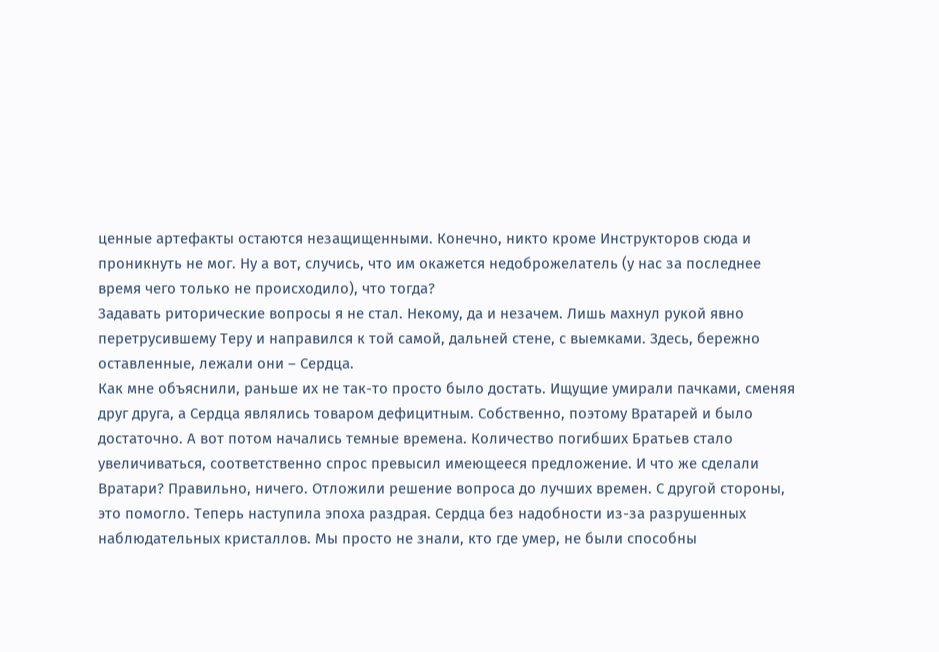ценные артефакты остаются незащищенными. Конечно, никто кроме Инструкторов сюда и проникнуть не мог. Ну а вот, случись, что им окажется недоброжелатель (у нас за последнее время чего только не происходило), что тогда?
Задавать риторические вопросы я не стал. Некому, да и незачем. Лишь махнул рукой явно перетрусившему Теру и направился к той самой, дальней стене, с выемками. Здесь, бережно оставленные, лежали они – Сердца.
Как мне объяснили, раньше их не так-то просто было достать. Ищущие умирали пачками, сменяя друг друга, а Сердца являлись товаром дефицитным. Собственно, поэтому Вратарей и было достаточно. А вот потом начались темные времена. Количество погибших Братьев стало увеличиваться, соответственно спрос превысил имеющееся предложение. И что же сделали Вратари? Правильно, ничего. Отложили решение вопроса до лучших времен. С другой стороны, это помогло. Теперь наступила эпоха раздрая. Сердца без надобности из-за разрушенных наблюдательных кристаллов. Мы просто не знали, кто где умер, не были способны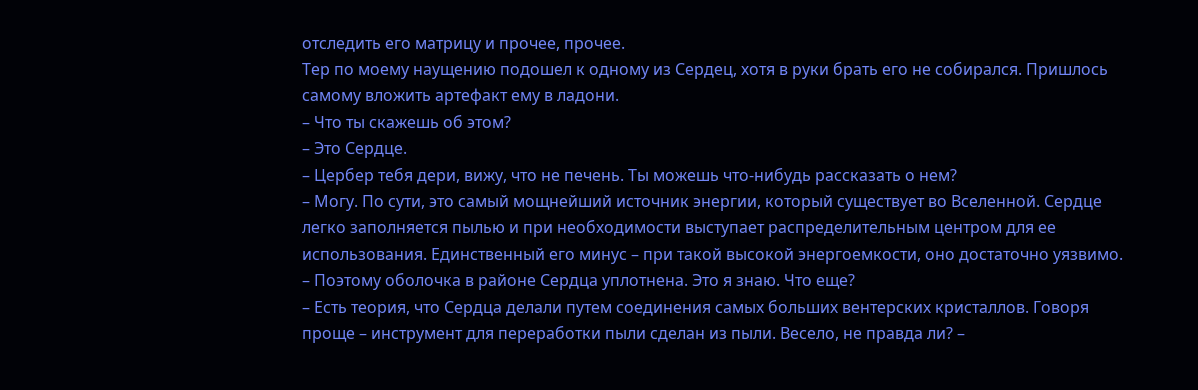отследить его матрицу и прочее, прочее.
Тер по моему наущению подошел к одному из Сердец, хотя в руки брать его не собирался. Пришлось самому вложить артефакт ему в ладони.
– Что ты скажешь об этом?
– Это Сердце.
– Цербер тебя дери, вижу, что не печень. Ты можешь что-нибудь рассказать о нем?
– Могу. По сути, это самый мощнейший источник энергии, который существует во Вселенной. Сердце легко заполняется пылью и при необходимости выступает распределительным центром для ее использования. Единственный его минус – при такой высокой энергоемкости, оно достаточно уязвимо.
– Поэтому оболочка в районе Сердца уплотнена. Это я знаю. Что еще?
– Есть теория, что Сердца делали путем соединения самых больших вентерских кристаллов. Говоря проще – инструмент для переработки пыли сделан из пыли. Весело, не правда ли? –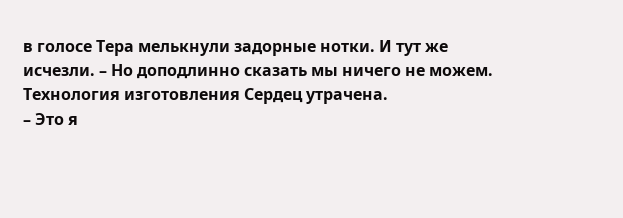в голосе Тера мелькнули задорные нотки. И тут же исчезли. – Но доподлинно сказать мы ничего не можем. Технология изготовления Сердец утрачена.
– Это я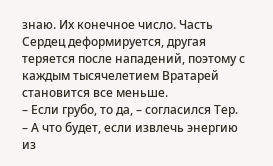знаю. Их конечное число. Часть Сердец деформируется, другая теряется после нападений, поэтому с каждым тысячелетием Вратарей становится все меньше.
– Если грубо, то да, – согласился Тер.
– А что будет, если извлечь энергию из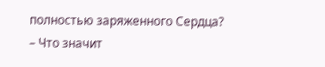полностью заряженного Сердца?
– Что значит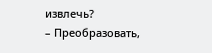извлечь?
– Преобразовать,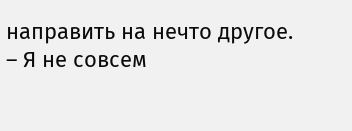направить на нечто другое.
– Я не совсем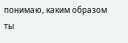понимаю, каким образом ты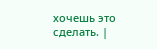хочешь это сделать. |